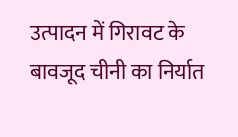उत्पादन में गिरावट के बावजूद चीनी का निर्यात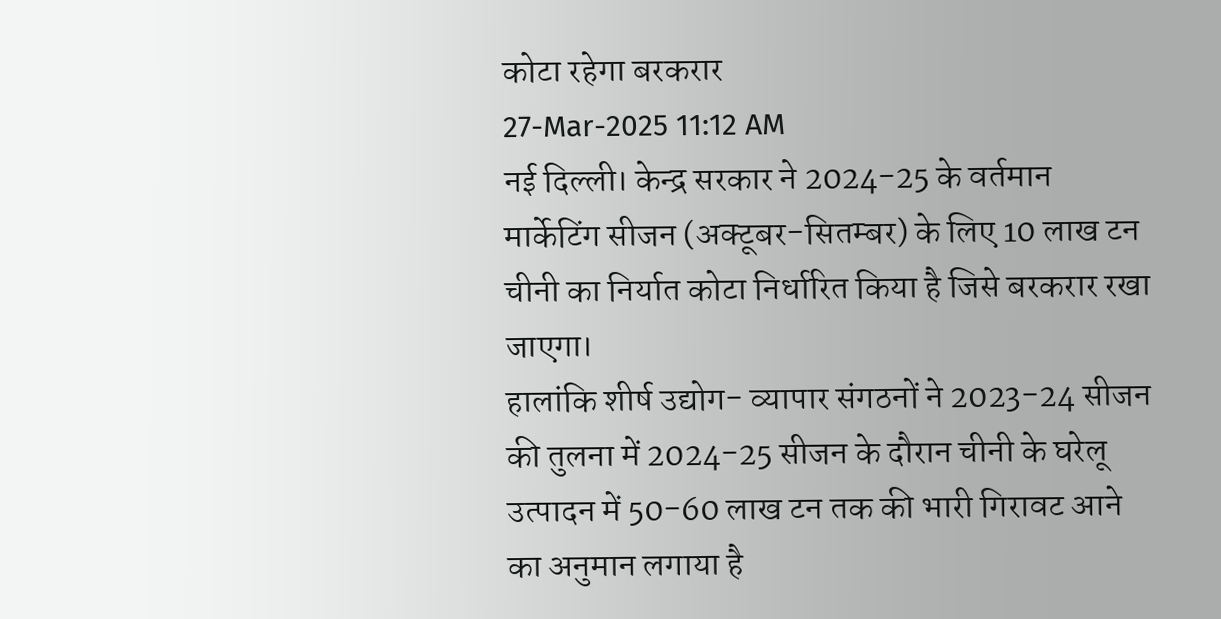कोटा रहेगा बरकरार
27-Mar-2025 11:12 AM
नई दिल्ली। केन्द्र सरकार ने 2024-25 के वर्तमान मार्केटिंग सीजन (अक्टूबर-सितम्बर) के लिए 10 लाख टन चीनी का निर्यात कोटा निर्धारित किया है जिसे बरकरार रखा जाएगा।
हालांकि शीर्ष उद्योग- व्यापार संगठनों ने 2023-24 सीजन की तुलना में 2024-25 सीजन के दौरान चीनी के घरेलू उत्पादन में 50-60 लाख टन तक की भारी गिरावट आने का अनुमान लगाया है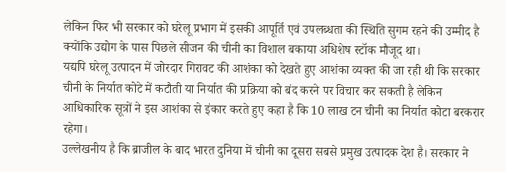लेकिन फिर भी सरकार को घरेलू प्रभाग में इसकी आपूर्ति एवं उपलब्धता की स्थिति सुगम रहने की उम्मीद है क्योंकि उद्योग के पास पिछले सीजन की चीनी का विशाल बकाया अधिशेष स्टॉक मौजूद था।
यद्यपि घरेलू उत्पादन में जोरदार गिरावट की आशंका को देखते हुए आशंका व्यक्त की जा रही थी कि सरकार चीनी के निर्यात कोटे में कटौती या निर्यात की प्रक्रिया को बंद करने पर विचार कर सकती है लेकिन आधिकारिक सूत्रों ने इस आशंका से इंकार करते हुए कहा है कि 10 लाख टन चीनी का निर्यात कोटा बरकरार रहेगा।
उल्लेखनीय है कि ब्राजील के बाद भारत दुनिया में चीनी का दूसरा सबसे प्रमुख उत्पादक देश है। सरकार ने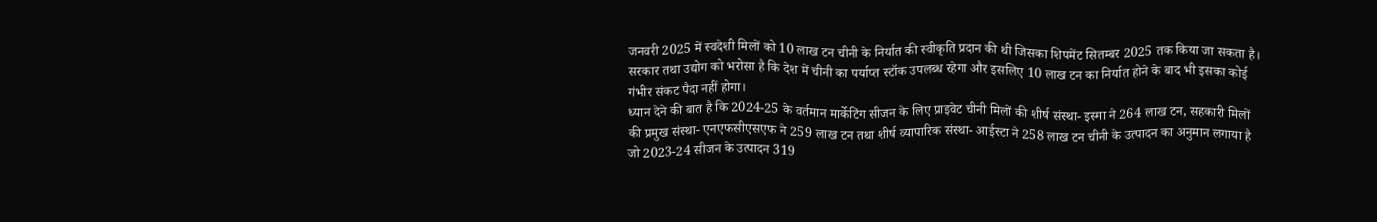जनवरी 2025 में स्वदेशी मिलों को 10 लाख टन चीनी के निर्यात की स्वीकृति प्रदान की थी जिसका शिपमेंट सितम्बर 2025 तक किया जा सकता है।
सरकार तथा उद्योग को भरोसा है कि देश में चीनी का पर्याप्त स्टॉक उपलब्ध रहेगा और इसलिए 10 लाख टन का निर्यात होने के बाद भी इसका कोई गंभीर संकट पैदा नहीं होगा।
ध्यान देने की बात है कि 2024-25 के वर्तमान मार्केटिंग सीजन के लिए प्राइवेट चीनी मिलों की शीर्ष संस्था- इस्मा ने 264 लाख टन, सहकारी मिलों की प्रमुख संस्था- एनएफसीएसएफ ने 259 लाख टन तथा शीर्ष व्यापारिक संस्था- आईस्टा ने 258 लाख टन चीनी के उत्पादन का अनुमान लगाया है जो 2023-24 सीजन के उत्पादन 319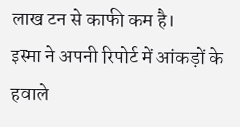लाख टन से काफी कम है।
इस्मा ने अपनी रिपोर्ट में आंकड़ों के हवाले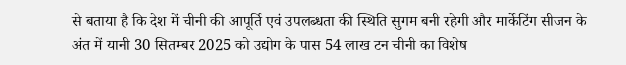से बताया है कि देश में चीनी की आपूर्ति एवं उपलब्धता की स्थिति सुगम बनी रहेगी और मार्केटिंग सीजन के अंत में यानी 30 सितम्बर 2025 को उद्योग के पास 54 लाख टन चीनी का विशेष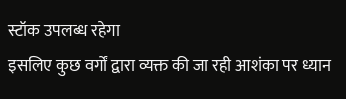स्टॉक उपलब्ध रहेगा
इसलिए कुछ वर्गों द्वारा व्यक्त की जा रही आशंका पर ध्यान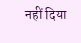नहीं दिया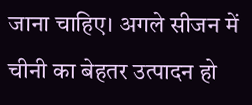जाना चाहिए। अगले सीजन में चीनी का बेहतर उत्पादन हो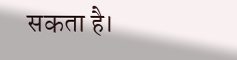सकता है।